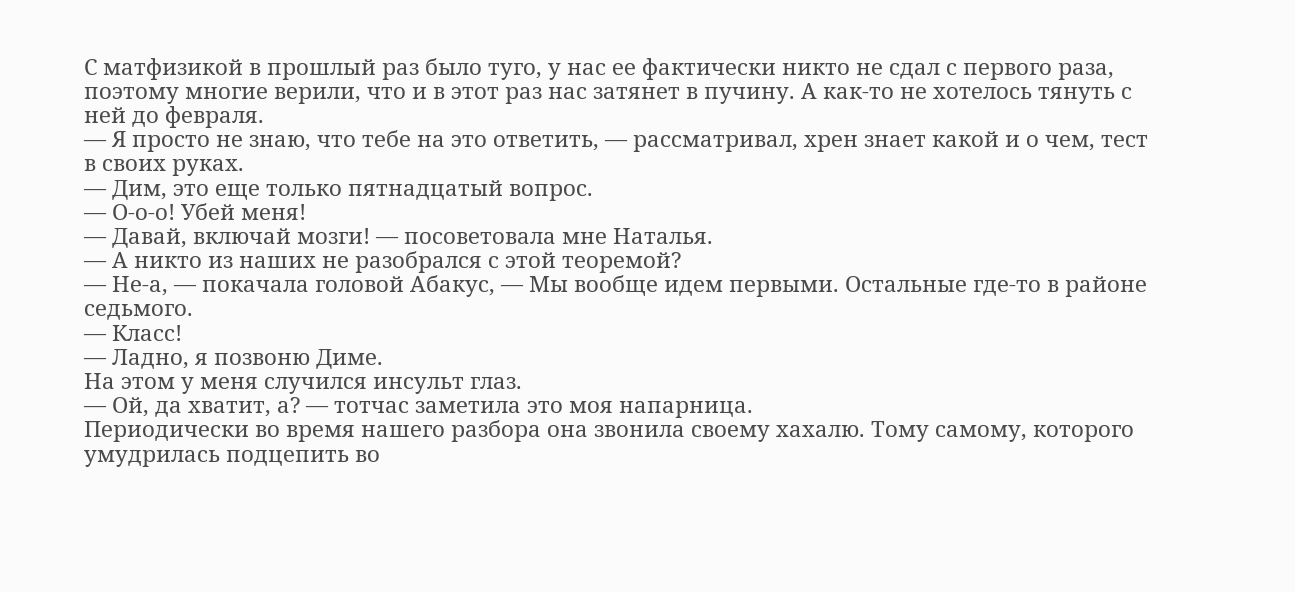С матфизикой в прошлый раз было туго, у нас ее фактически никто не сдал с первого раза, поэтому многие верили, что и в этот раз нас затянет в пучину. А как-то не хотелось тянуть с ней до февраля.
— Я просто не знаю, что тебе на это ответить, — рассматривал, хрен знает какой и о чем, тест в своих руках.
— Дим, это еще только пятнадцатый вопрос.
— О-о-о! Убей меня!
— Давай, включай мозги! — посоветовала мне Наталья.
— А никто из наших не разобрался с этой теоремой?
— Не-а, — покачала головой Абакус, — Мы вообще идем первыми. Остальные где-то в районе седьмого.
— Класс!
— Ладно, я позвоню Диме.
На этом у меня случился инсульт глаз.
— Ой, да хватит, а? — тотчас заметила это моя напарница.
Периодически во время нашего разбора она звонила своему хахалю. Тому самому, которого умудрилась подцепить во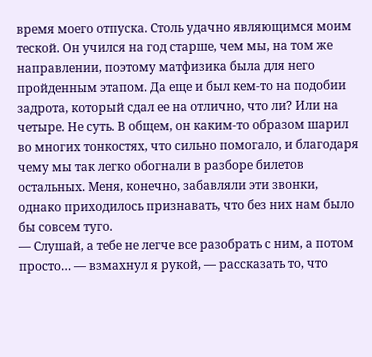время моего отпуска. Столь удачно являющимся моим теской. Он учился на год старше, чем мы, на том же направлении, поэтому матфизика была для него пройденным этапом. Да еще и был кем-то на подобии задрота, который сдал ее на отлично, что ли? Или на четыре. Не суть. В общем, он каким-то образом шарил во многих тонкостях, что сильно помогало, и благодаря чему мы так легко обогнали в разборе билетов остальных. Меня, конечно, забавляли эти звонки, однако приходилось признавать, что без них нам было бы совсем туго.
— Слушай, а тебе не легче все разобрать с ним, а потом просто… — взмахнул я рукой, — рассказать то, что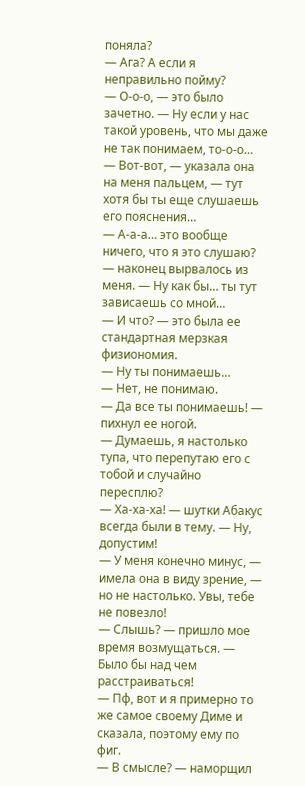поняла?
— Ага? А если я неправильно пойму?
— О-о-о, — это было зачетно. — Ну если у нас такой уровень, что мы даже не так понимаем, то-о-о…
— Вот-вот, — указала она на меня пальцем, — тут хотя бы ты еще слушаешь его пояснения…
— А-а-а… это вообще ничего, что я это слушаю? — наконец вырвалось из меня. — Ну как бы… ты тут зависаешь со мной…
— И что? — это была ее стандартная мерзкая физиономия.
— Ну ты понимаешь…
— Нет, не понимаю.
— Да все ты понимаешь! — пихнул ее ногой.
— Думаешь, я настолько тупа, что перепутаю его с тобой и случайно пересплю?
— Ха-ха-ха! — шутки Абакус всегда были в тему. — Ну, допустим!
— У меня конечно минус, — имела она в виду зрение, — но не настолько. Увы, тебе не повезло!
— Слышь? — пришло мое время возмущаться. — Было бы над чем расстраиваться!
— Пф, вот и я примерно то же самое своему Диме и сказала, поэтому ему по фиг.
— В смысле? — наморщил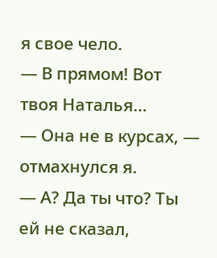я свое чело.
— В прямом! Вот твоя Наталья…
— Она не в курсах, — отмахнулся я.
— А? Да ты что? Ты ей не сказал,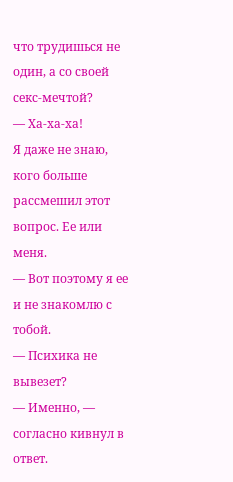что трудишься не один, а со своей секс-мечтой?
— Ха-ха-ха!
Я даже не знаю, кого больше рассмешил этот вопрос. Ее или меня.
— Вот поэтому я ее и не знакомлю с тобой.
— Психика не вывезет?
— Именно, — согласно кивнул в ответ.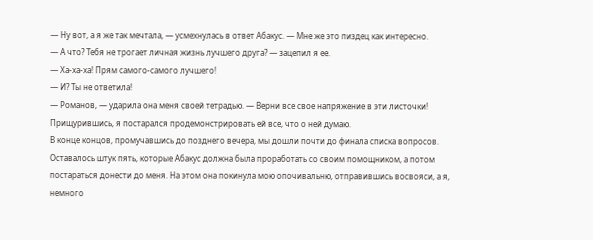— Ну вот, а я же так мечтала, — усмехнулась в ответ Абакус. — Мне же это пиздец как интересно.
— А что? Тебя не трогает личная жизнь лучшего друга? — зацепил я ее.
— Ха-ха-ха! Прям самого-самого лучшего!
— И? Ты не ответила!
— Романов, — ударила она меня своей тетрадью. — Верни все свое напряжение в эти листочки!
Прищурившись, я постарался продемонстрировать ей все, что о ней думаю.
В конце концов, промучавшись до позднего вечера, мы дошли почти до финала списка вопросов. Оставалось штук пять, которые Абакус должна была проработать со своим помощником, а потом постараться донести до меня. На этом она покинула мою опочивальню, отправившись восвояси, а я, немного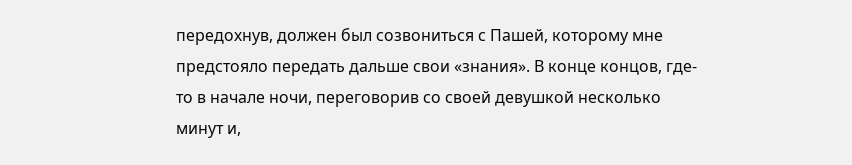передохнув, должен был созвониться с Пашей, которому мне предстояло передать дальше свои «знания». В конце концов, где-то в начале ночи, переговорив со своей девушкой несколько минут и,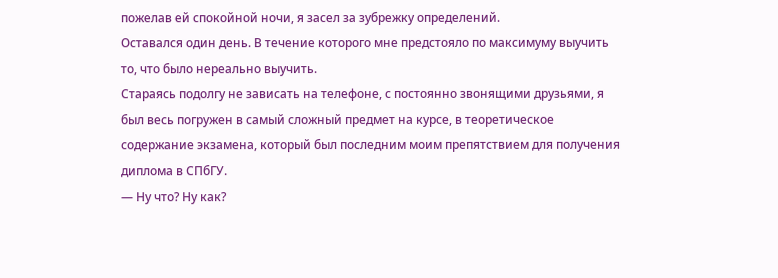пожелав ей спокойной ночи, я засел за зубрежку определений.
Оставался один день. В течение которого мне предстояло по максимуму выучить то, что было нереально выучить.
Стараясь подолгу не зависать на телефоне, с постоянно звонящими друзьями, я был весь погружен в самый сложный предмет на курсе, в теоретическое содержание экзамена, который был последним моим препятствием для получения диплома в СПбГУ.
— Ну что? Ну как?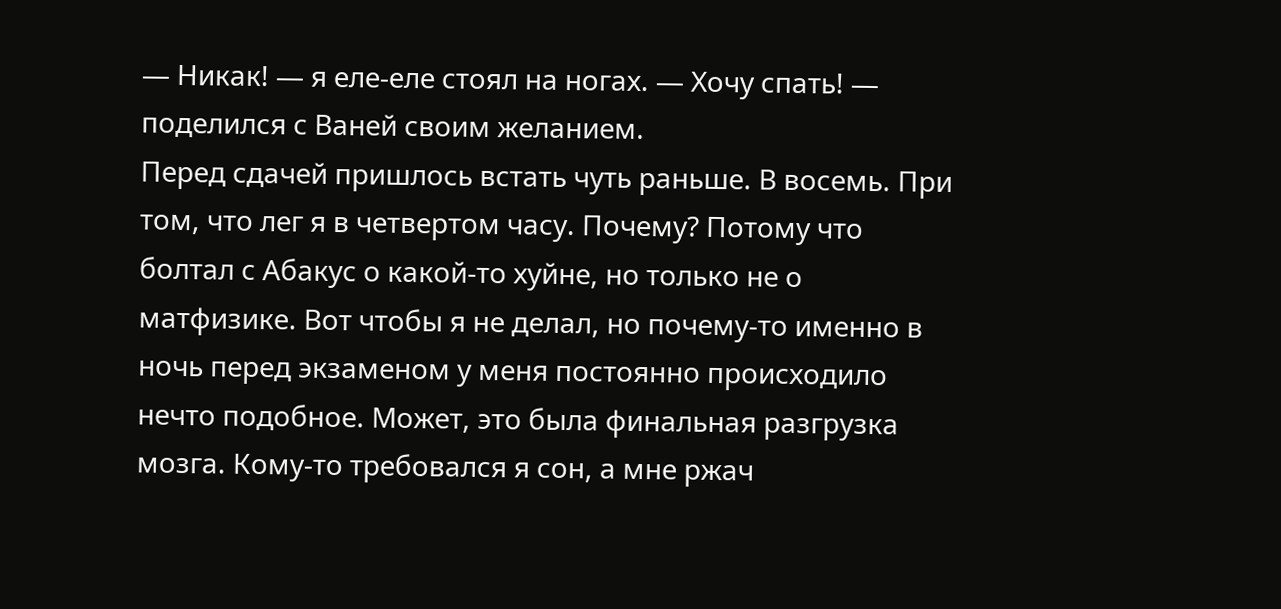— Никак! — я еле-еле стоял на ногах. — Хочу спать! — поделился с Ваней своим желанием.
Перед сдачей пришлось встать чуть раньше. В восемь. При том, что лег я в четвертом часу. Почему? Потому что болтал с Абакус о какой-то хуйне, но только не о матфизике. Вот чтобы я не делал, но почему-то именно в ночь перед экзаменом у меня постоянно происходило нечто подобное. Может, это была финальная разгрузка мозга. Кому-то требовался я сон, а мне ржач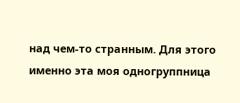над чем-то странным. Для этого именно эта моя одногруппница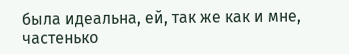была идеальна, ей, так же как и мне, частенько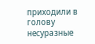приходили в голову несуразные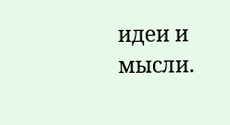идеи и мысли.